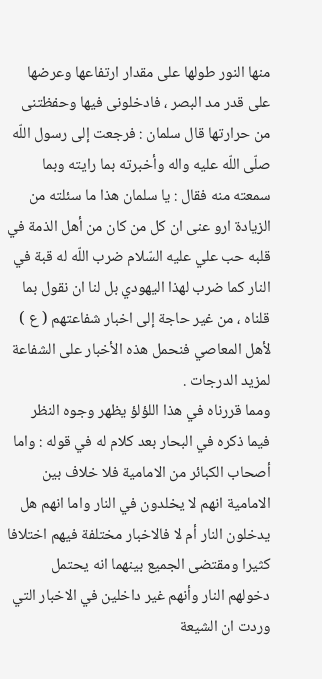منها النور طولها على مقدار ارتفاعها وعرضها على قدر مد البصر ، فادخلونى فيها وحفظتنى من حرارتها قال سلمان : فرجعت إلى رسول اللّه صلّى اللّه عليه واله وأخبرته بما رايته وبما سمعته منه فقال : يا سلمان هذا ما سئلته من الزيادة ارو عنى ان كل من كان من أهل الذمة في قلبه حب علي عليه السّلام ضرب اللّه له قبة في النار كما ضرب لهذا اليهودي بل لنا ان نقول بما قلناه ، من غير حاجة إلى اخبار شفاعتهم ( ع ) لأهل المعاصي فنحمل هذه الأخبار على الشفاعة لمزيد الدرجات .
ومما قررناه في هذا اللؤلؤ يظهر وجوه النظر فيما ذكره في البحار بعد كلام له في قوله : واما أصحاب الكبائر من الامامية فلا خلاف بين الامامية انهم لا يخلدون في النار واما انهم هل يدخلون النار أم لا فالاخبار مختلفة فيهم اختلافا كثيرا ومقتضى الجميع بينهما انه يحتمل دخولهم النار وأنهم غير داخلين في الاخبار التي وردت ان الشيعة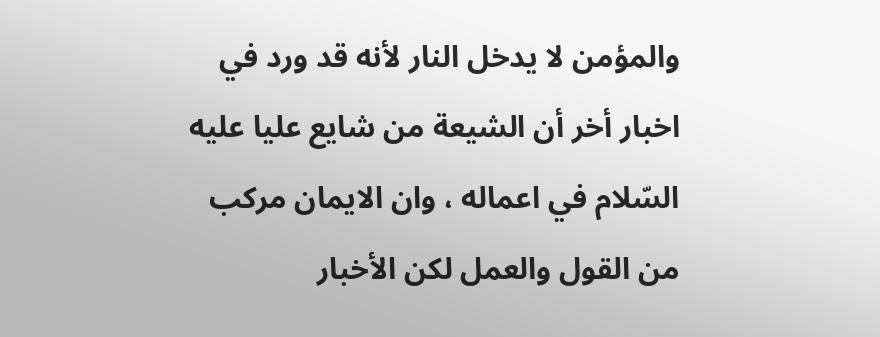والمؤمن لا يدخل النار لأنه قد ورد في اخبار أخر أن الشيعة من شايع عليا عليه السّلام في اعماله ، وان الايمان مركب من القول والعمل لكن الأخبار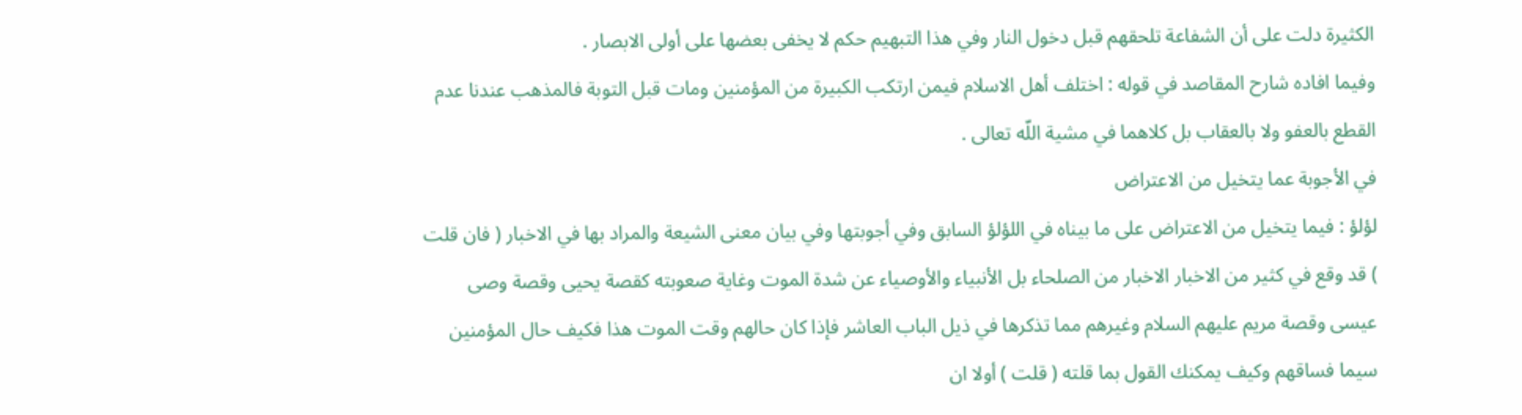الكثيرة دلت على أن الشفاعة تلحقهم قبل دخول النار وفي هذا التبهيم حكم لا يخفى بعضها على أولى الابصار .
وفيما افاده شارح المقاصد في قوله : اختلف أهل الاسلام فيمن ارتكب الكبيرة من المؤمنين ومات قبل التوبة فالمذهب عندنا عدم القطع بالعفو ولا بالعقاب بل كلاهما في مشية اللّه تعالى .
في الأجوبة عما يتخيل من الاعتراض
لؤلؤ : فيما يتخيل من الاعتراض على ما بيناه في اللؤلؤ السابق وفي أجوبتها وفي بيان معنى الشيعة والمراد بها في الاخبار ( فان قلت ) قد وقع في كثير من الاخبار الاخبار من الصلحاء بل الأنبياء والأوصياء عن شدة الموت وغاية صعوبته كقصة يحيى وقصة وصى عيسى وقصة مريم عليهم السلام وغيرهم مما تذكرها في ذيل الباب العاشر فإذا كان حالهم وقت الموت هذا فكيف حال المؤمنين سيما فساقهم وكيف يمكنك القول بما قلته ( قلت ) أولا ان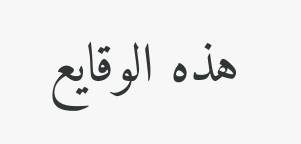هذه الوقايع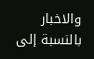والاخبار بالنسبة إلى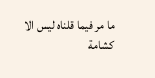ما مر فيما قلناه ليس الا كشامة